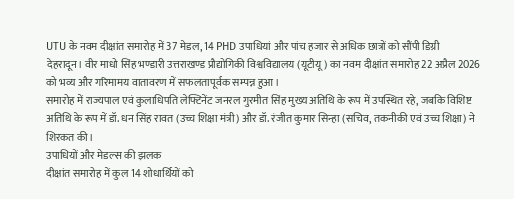UTU के नवम दीक्षांत समारोह में 37 मेडल, 14 PHD उपाधियां और पांच हजार से अधिक छात्रों को सौंपी डिग्री
देहरादून। वीर माधो सिंह भण्डारी उत्तराखण्ड प्रौद्योगिकी विश्वविद्यालय (यूटीयू) का नवम दीक्षांत समारोह 22 अप्रैल 2026 को भव्य और गरिमामय वातावरण में सफलतापूर्वक सम्पन्न हुआ।
समारोह में राज्यपाल एवं कुलाधिपति लेफ्टिनेंट जनरल गुरमीत सिंह मुख्य अतिथि के रूप में उपस्थित रहे, जबकि विशिष्ट अतिथि के रूप में डॉ. धन सिंह रावत (उच्च शिक्षा मंत्री) और डॉ. रंजीत कुमार सिन्हा (सचिव, तकनीकी एवं उच्च शिक्षा) ने शिरकत की।
उपाधियों और मेडल्स की झलक
दीक्षांत समारोह में कुल 14 शोधार्थियों को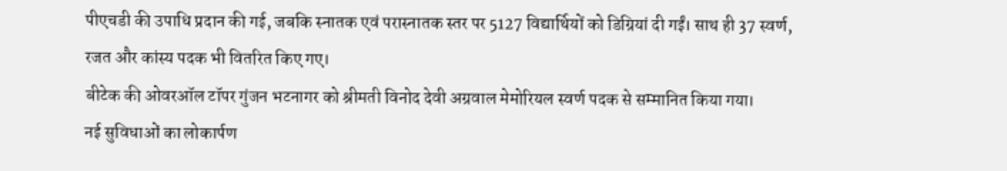पीएचडी की उपाधि प्रदान की गई, जबकि स्नातक एवं परास्नातक स्तर पर 5127 विद्यार्थियों को डिग्रियां दी गईं। साथ ही 37 स्वर्ण, रजत और कांस्य पदक भी वितरित किए गए।
बीटेक की ओवरऑल टॉपर गुंजन भटनागर को श्रीमती विनोद देवी अग्रवाल मेमोरियल स्वर्ण पदक से सम्मानित किया गया।
नई सुविधाओं का लोकार्पण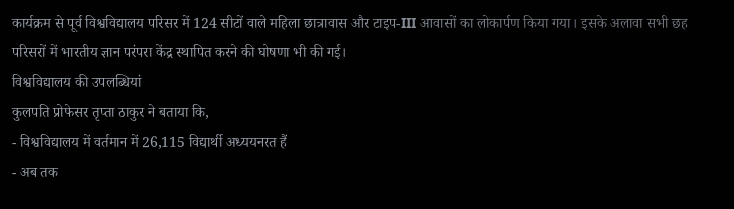कार्यक्रम से पूर्व विश्वविद्यालय परिसर में 124 सीटों वाले महिला छात्रावास और टाइप-III आवासों का लोकार्पण किया गया। इसके अलावा सभी छह परिसरों में भारतीय ज्ञान परंपरा केंद्र स्थापित करने की घोषणा भी की गई।
विश्वविद्यालय की उपलब्धियां
कुलपति प्रोफेसर तृप्ता ठाकुर ने बताया कि,
- विश्वविद्यालय में वर्तमान में 26,115 विद्यार्थी अध्ययनरत हैं
- अब तक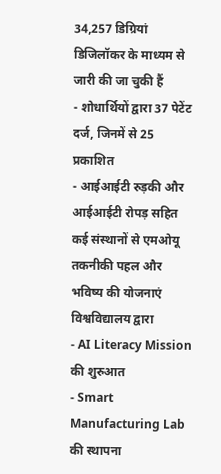34,257 डिग्रियां डिजिलॉकर के माध्यम से जारी की जा चुकी हैं
- शोधार्थियों द्वारा 37 पेटेंट दर्ज, जिनमें से 25 प्रकाशित
- आईआईटी रुड़की और आईआईटी रोपड़ सहित कई संस्थानों से एमओयू
तकनीकी पहल और भविष्य की योजनाएं
विश्वविद्यालय द्वारा
- AI Literacy Mission की शुरुआत
- Smart Manufacturing Lab की स्थापना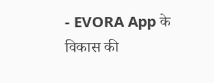- EVORA App के विकास की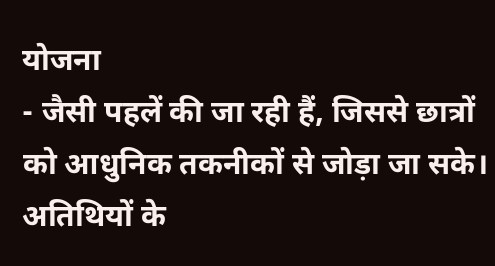योजना
- जैसी पहलें की जा रही हैं, जिससे छात्रों को आधुनिक तकनीकों से जोड़ा जा सके।
अतिथियों के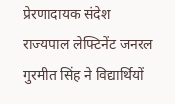प्रेरणादायक संदेश
राज्यपाल लेफ्टिनेंट जनरल गुरमीत सिंह ने विद्यार्थियों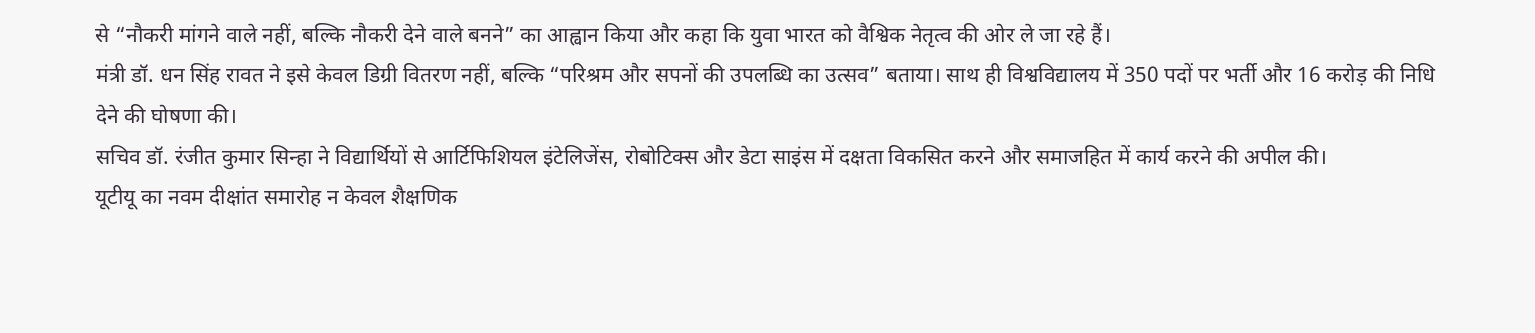से “नौकरी मांगने वाले नहीं, बल्कि नौकरी देने वाले बनने” का आह्वान किया और कहा कि युवा भारत को वैश्विक नेतृत्व की ओर ले जा रहे हैं।
मंत्री डॉ. धन सिंह रावत ने इसे केवल डिग्री वितरण नहीं, बल्कि “परिश्रम और सपनों की उपलब्धि का उत्सव” बताया। साथ ही विश्वविद्यालय में 350 पदों पर भर्ती और 16 करोड़ की निधि देने की घोषणा की।
सचिव डॉ. रंजीत कुमार सिन्हा ने विद्यार्थियों से आर्टिफिशियल इंटेलिजेंस, रोबोटिक्स और डेटा साइंस में दक्षता विकसित करने और समाजहित में कार्य करने की अपील की।
यूटीयू का नवम दीक्षांत समारोह न केवल शैक्षणिक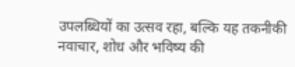उपलब्धियों का उत्सव रहा, बल्कि यह तकनीकी नवाचार, शोध और भविष्य की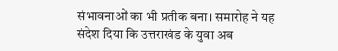संभावनाओं का भी प्रतीक बना। समारोह ने यह संदेश दिया कि उत्तराखंड के युवा अब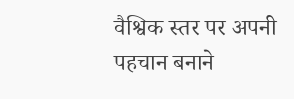वैश्विक स्तर पर अपनी पहचान बनाने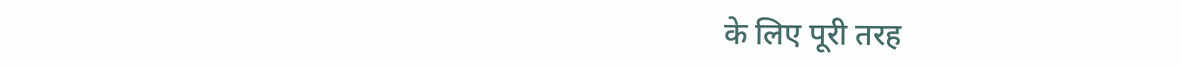के लिए पूरी तरह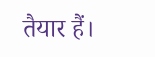तैयार हैं।